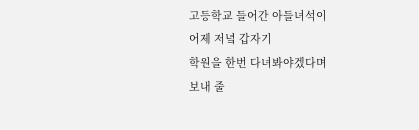고등학교 들어간 아들녀석이
어제 저녘 갑자기
학원을 한번 다녀봐야겠다며
보내 줄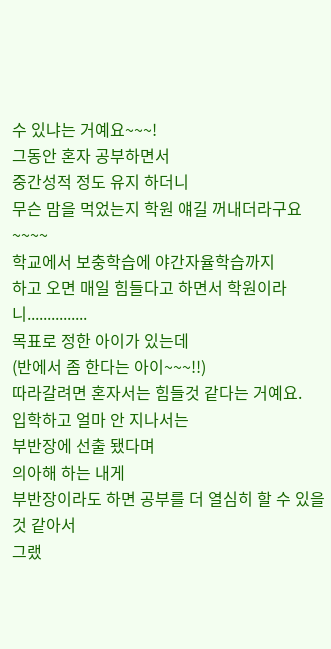수 있냐는 거예요~~~!
그동안 혼자 공부하면서
중간성적 정도 유지 하더니
무슨 맘을 먹었는지 학원 얘길 꺼내더라구요~~~~
학교에서 보충학습에 야간자율학습까지
하고 오면 매일 힘들다고 하면서 학원이라니...............
목표로 정한 아이가 있는데
(반에서 좀 한다는 아이~~~!!)
따라갈려면 혼자서는 힘들것 같다는 거예요.
입학하고 얼마 안 지나서는
부반장에 선출 됐다며
의아해 하는 내게
부반장이라도 하면 공부를 더 열심히 할 수 있을것 같아서
그랬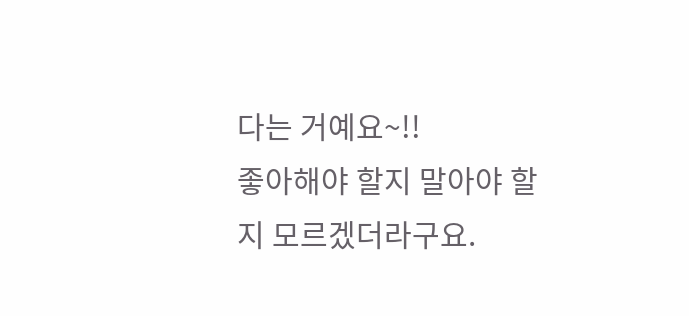다는 거예요~!!
좋아해야 할지 말아야 할지 모르겠더라구요.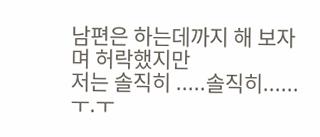남편은 하는데까지 해 보자며 허락했지만
저는 솔직히 .....솔직히......ㅜ.ㅜ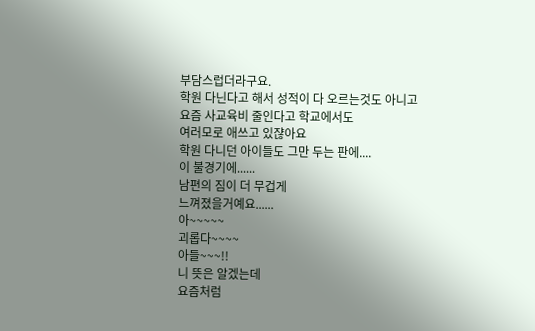부담스럽더라구요.
학원 다닌다고 해서 성적이 다 오르는것도 아니고
요즘 사교육비 줄인다고 학교에서도
여러모로 애쓰고 있쟎아요
학원 다니던 아이들도 그만 두는 판에....
이 불경기에......
남편의 짐이 더 무겁게
느껴졌을거예요......
아~~~~~
괴롭다~~~~
아들~~~!!
니 뜻은 알겠는데
요즘처럼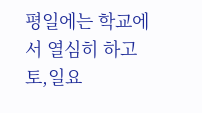평일에는 학교에서 열심히 하고
토,일요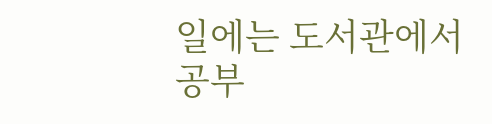일에는 도서관에서 공부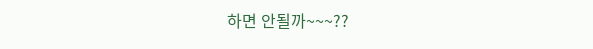하면 안될까~~~??